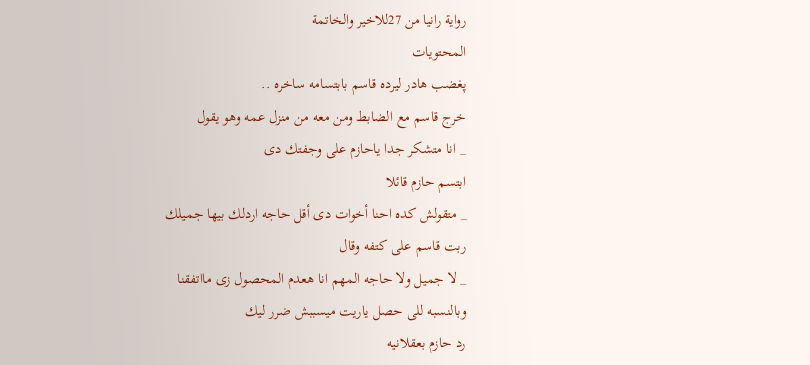رواية رانيا من 27للاخير والخاتمة
المحتويات
پغضب هادر ليرده قاسم بابتسامه ساخره ..
خرج قاسم مع الضابط ومن معه من منزل عمه وهو يقول
_ انا متشكر جدا ياحازم على وجفتك دى
ابتسم حازم قائلا
_ متقولش كده احنا أخوات دى أقل حاجه اردلك بيها جميلك
ربت قاسم على كتفه وقال
_ لا جميل ولا حاجه المهم انا هعدم المحصول زى مااتفقنا وبالنسبه للى حصل ياريت ميسببش ضرر ليك
رد حازم بعقلانيه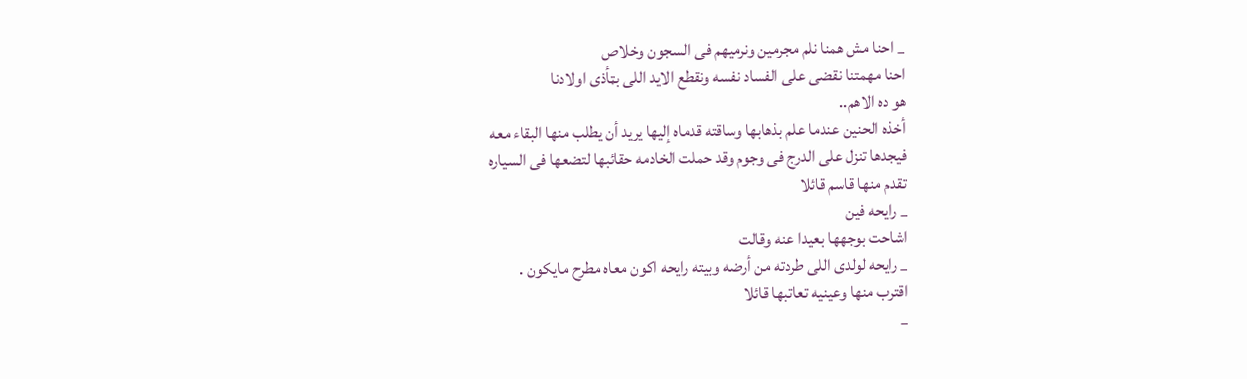_ احنا مش همنا نلم مجرمين ونرميهم فى السجون وخلاص
احنا مهمتنا نقضى على الفساد نفسه ونقطع الايد اللى بټأذى اولادنا
هو ده الاهم..
أخذه الحنين عندما علم بذهابها وساقته قدماه إليها يريد أن يطلب منها البقاء معه
فيجدها تنزل على الدرج فى وجوم وقد حملت الخادمه حقائبها لتضعها فى السياره
تقدم منها قاسم قائلا
_ رايحه فين
اشاحت بوجهها بعيدا عنه وقالت
_ رايحه لولدى اللى طردته من أرضه وبيته رايحه اكون معاه مطرح مايكون .
اقترب منها وعينيه تعاتبها قائلا
_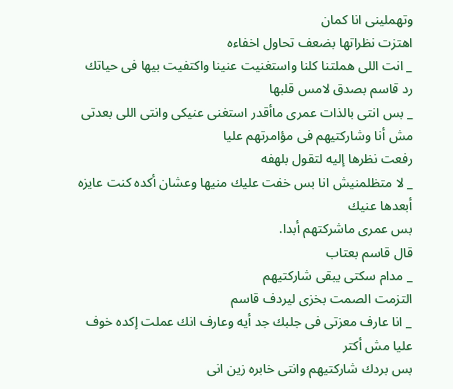وتهملينى انا كمان
اهتزت نظراتها بضعف تحاول اخفاءه
_ انت اللى هملتنا كلنا واستغنيت عنينا واكتفيت بيها فى حياتك
رد قاسم بصدق لامس قلبها
_ بس انتى بالذات عمرى ماأقدر استغنى عنيكى وانتى اللى بعدتى مش أنا وشاركتيهم فى مؤامرتهم عليا
رفعت نظرها إليه لتقول بلهفه
_ لا متظلمنيش انا بس خفت عليك منيها وعشان أكده كنت عايزه أبعدها عنيك
بس عمرى ماشركتهم أبدا.
قال قاسم بعتاب
_ مدام سكتى يبقى شاركتيهم
التزمت الصمت بخزى ليردف قاسم
_ انا عارف معزتى فى جلبك جد أيه وعارف انك عملت إكده خوف عليا مش أكتر
بس بردك شاركتيهم وانتى خابره زين انى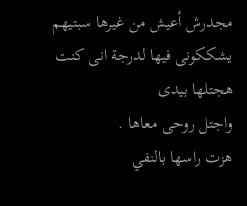مجدرش أعيش من غيرها سبتيهم يشككونى فيها لدرجة انى كنت هجتلها بيدى
واجتل روحى معاها .
هزت راسها بالنفي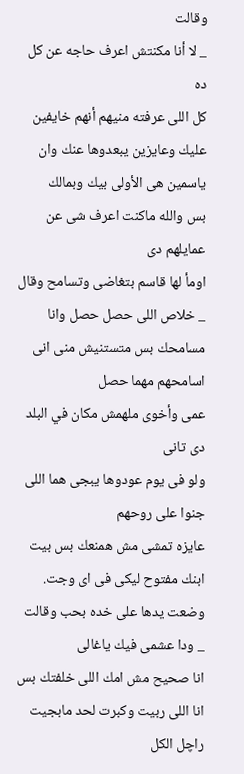وقالت
_ لا أنا مكنتش اعرف حاجه عن كل ده
كل اللى عرفته منيهم أنهم خايفين عليك وعايزين يبعدوها عنك وان ياسمين هى الأولى بيك وبمالك
بس والله ماكنت اعرف شى عن عمايلهم دى
اومأ لها قاسم بتغاضى وتسامح وقال
_ خلاص اللى حصل حصل وانا مسامحك بس متستنيش منى انى اسامحهم مهما حصل
عمى وأخوى ملهمش مكان في البلد دى تانى
ولو فى يوم عودوها يبجى هما اللى جنوا على روحهم
عايزه تمشى مش همنعك بس بيت ابنك مفتوح ليكى فى اى وجت.
وضعت يدها على خده بحب وقالت
_ ودا عشمى فيك ياغالى
انا صحيح مش امك اللى خلفتك بس انا اللى ربيت وكبرت لحد مابجيت راچل الكل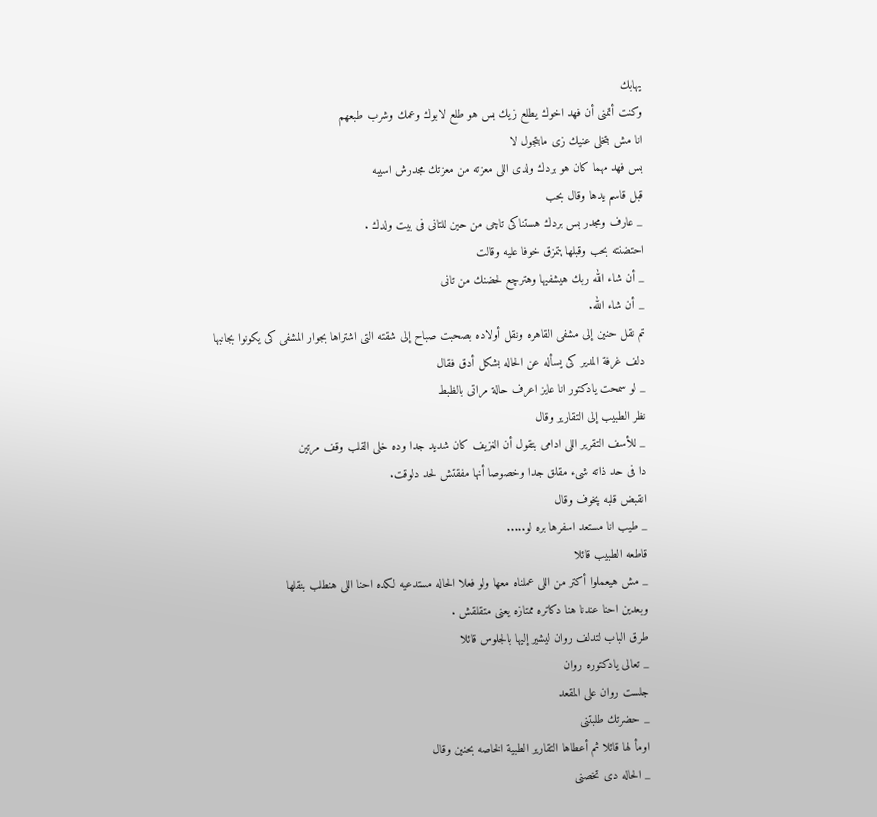يهابك
وكنت أتمنى أن فهد اخوك يطلع زيك بس هو طلع لابوك وعمك وشرب طبعهم
انا مش بتخلى عنيك زى مابتجول لا
بس فهد مهما كان هو بردك ولدى اللى معزته من معزتك مجدرش اسيبه
قبل قاسم يدها وقال بحب
_ عارف ومجدر بس بردك هستناكى تاچى من حين للتانى فى بيت ولدك .
احتضنته بحب وقبلها ېتمزق خوفا عليه وقالت
_ أن شاء الله ربك هيشفيها وهترچع لحضنك من تانى
_ أن شاء الله.
تم نقل حنين إلى مشفى القاهره ونقل أولاده بصحبت صباح إلى شقته التى اشتراها بجوار المشفى كى يكونوا بجانبها
دلف غرفة المدير كى يسأله عن الحاله بشكل أدق فقال
_ لو سمحت يادكتور انا عايز اعرف حالة مراتى بالظبط
نظر الطبيب إلى التقارير وقال
_ للأسف التقرير اللى ادامى بتقول أن الڼزيف كان شديد جدا وده خلى القلب وقف مرتين
دا فى حد ذاته شىء مقلق جدا وخصوصا أنها مفقتش لحد دلوقت.
انقبض قلبه پخوف وقال
_ طيب انا مستعد اسفرها بره لو.....
قاطعه الطبيب قائلا
_ مش هيعملوا أكتر من اللى عملناه معها ولو فعلا الحاله مستدعيه لكده احنا اللى هنطلب بنقلها
وبعدين احنا عندنا هنا دكاتره ممتازه يعنى متقلقش .
طرق الباب لتدلف روان ليشير إليها بالجلوس قائلا
_ تعالى يادكتوره روان
جلست روان على المقعد
_ حضرتك طلبتنى
اومأ لها قائلا ثم أعطاها التقارير الطبية الخاصه بحنين وقال
_ الحاله دى تخصنى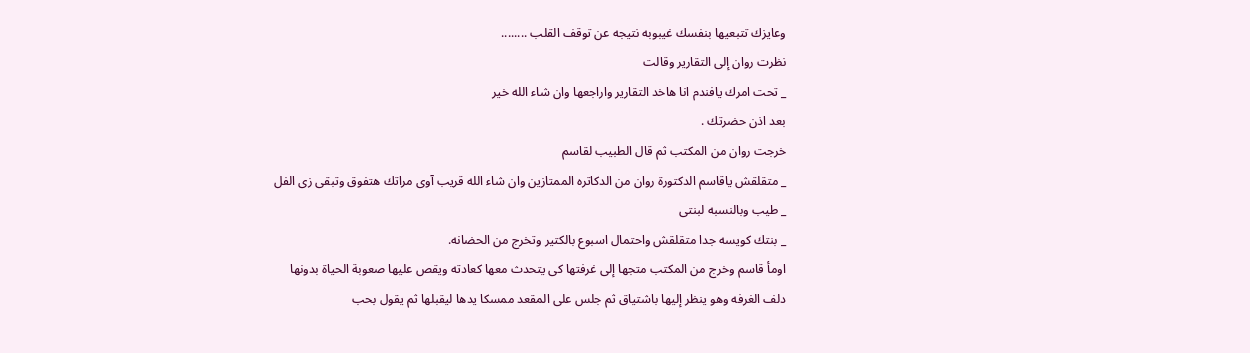وعايزك تتبعيها بنفسك غيبوبه نتيجه عن توقف القلب ........
نظرت روان إلى التقارير وقالت
_ تحت امرك يافندم انا هاخد التقارير واراجعها وان شاء الله خير
بعد اذن حضرتك .
خرجت روان من المكتب ثم قال الطبيب لقاسم
_ متقلقش ياقاسم الدكتورة روان من الدكاتره الممتازين وان شاء الله قريب آوى مراتك هتفوق وتبقى زى الفل
_ طيب وبالنسبه لبنتى
_ بنتك كويسه جدا متقلقش واحتمال اسبوع بالكتير وتخرج من الحضانه.
اومأ قاسم وخرج من المكتب متجها إلى غرفتها كى يتحدث معها كعادته ويقص عليها صعوبة الحياة بدونها
دلف الغرفه وهو ينظر إليها باشتياق ثم جلس على المقعد ممسكا يدها ليقبلها ثم يقول بحب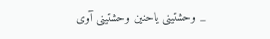_ وحشتينى ياحنين وحشتينى آوى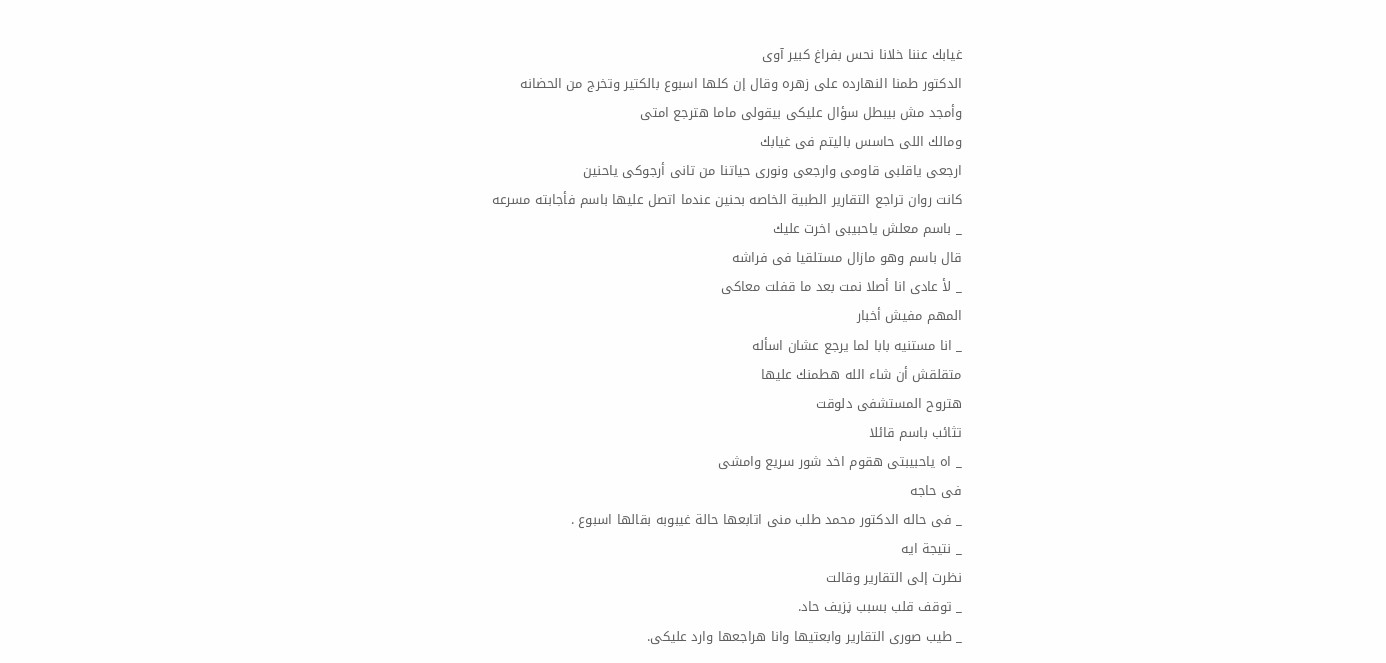غيابك عننا خلانا نحس بفراغ كبير آوى
الدكتور طمنا النهارده على زهره وقال إن كلها اسبوع بالكتير وتخرج من الحضانه
وأمجد مش بيبطل سؤال عليكى بيقولى ماما هترجع امتى
ومالك اللى حاسس باليتم فى غيابك
ارجعى ياقلبى قاومى وارجعى ونورى حياتنا من تانى أرجوكى ياحنين
كانت روان تراجع التقارير الطبية الخاصه بحنين عندما اتصل عليها باسم فأجابته مسرعه
_ باسم معلش ياحبيبى اخرت عليك
قال باسم وهو مازال مستلقيا فى فراشه
_ لأ عادى انا أصلا نمت بعد ما قفلت معاكى
المهم مفيش أخبار
_ انا مستنيه بابا لما يرجع عشان اسأله
متقلقش أن شاء الله هطمنك عليها
هتروح المستشفى دلوقت
تثائب باسم قائلا
_ اه ياحبيبتى هقوم اخد شور سريع وامشى
فى حاجه
_ فى حاله الدكتور محمد طلب منى اتابعها حالة غيبوبه بقالها اسبوع .
_ نتيجة ايه
نظرت إلى التقارير وقالت
_ توقف قلب بسبب ڼزيف حاد.
_ طيب صورى التقارير وابعتيها وانا هراجعها وارد عليكى.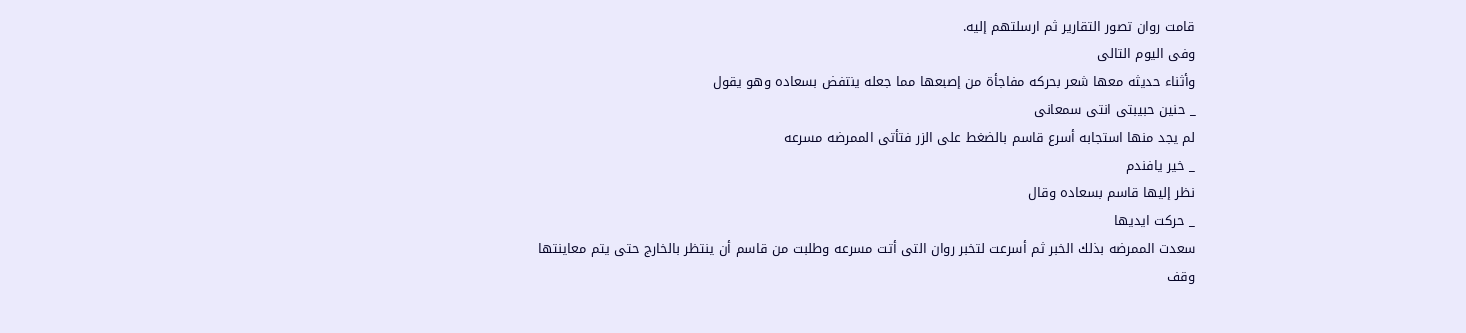قامت روان تصور التقارير ثم ارسلتهم إليه.
وفى اليوم التالى
وأثناء حديثه معها شعر بحركه مفاجأة من إصبعها مما جعله ينتفض بسعاده وهو يقول
_ حنين حبيبتى انتى سمعانى
لم يجد منها استجابه أسرع قاسم بالضغط على الزر فتأتى الممرضه مسرعه
_ خير يافندم
نظر إليها قاسم بسعاده وقال
_ حركت ايديها
سعدت الممرضه بذلك الخبر ثم أسرعت لتخبر روان التى أتت مسرعه وطلبت من قاسم أن ينتظر بالخارج حتى يتم معاينتها
وقف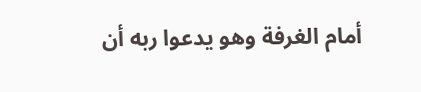أمام الغرفة وهو يدعوا ربه أن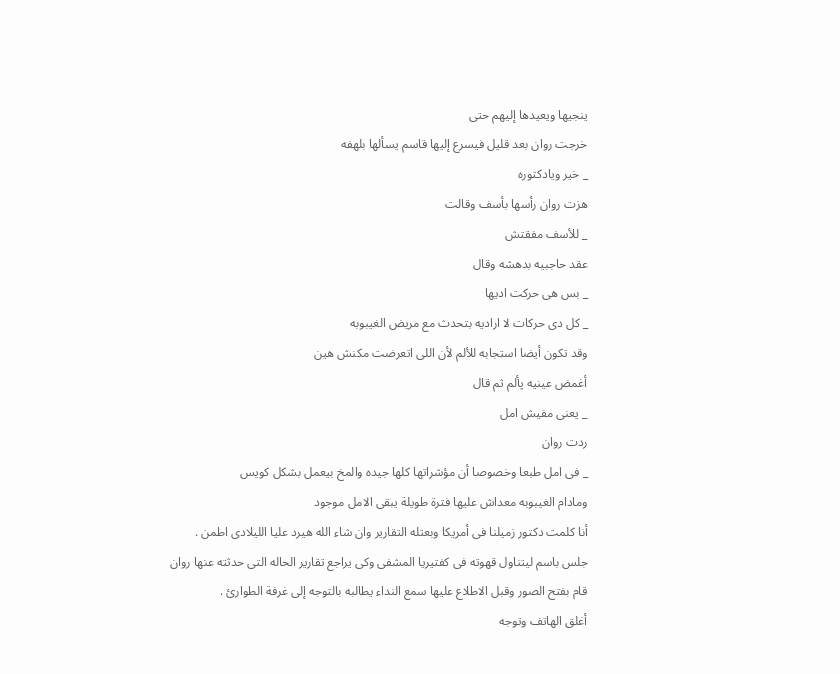ينجيها ويعيدها إليهم حتى
خرجت روان بعد قليل فيسرع إليها قاسم يسألها بلهفه
_ خير ويادكتوره
هزت روان رأسها بأسف وقالت
_ للأسف مفقتش
عقد حاجبيه بدهشه وقال
_ بس هى حركت اديها
_ كل دى حركات لا اراديه بتحدث مع مريض الغيبوبه
وقد تكون أيضا استجابه للألم لأن اللى اتعرضت مكنش هين
أغمض عينيه پألم ثم قال
_ يعنى مفيش امل
ردت روان
_ فى امل طبعا وخصوصا أن مؤشراتها كلها جيده والمخ بيعمل بشكل كويس
ومادام الغيبوبه معداش عليها فترة طويلة يبقى الامل موجود
أنا كلمت دكتور زميلنا فى أمريكا وبعتله التقارير وان شاء الله هيرد عليا الليلادى اطمن .
جلس باسم ليتناول قهوته فى كفتيريا المشفى وكى يراجع تقارير الحاله التى حدثته عنها روان
قام بفتح الصور وقبل الاطلاع عليها سمع النداء يطالبه بالتوجه إلى غرفة الطوارئ .
أغلق الهاتف وتوجه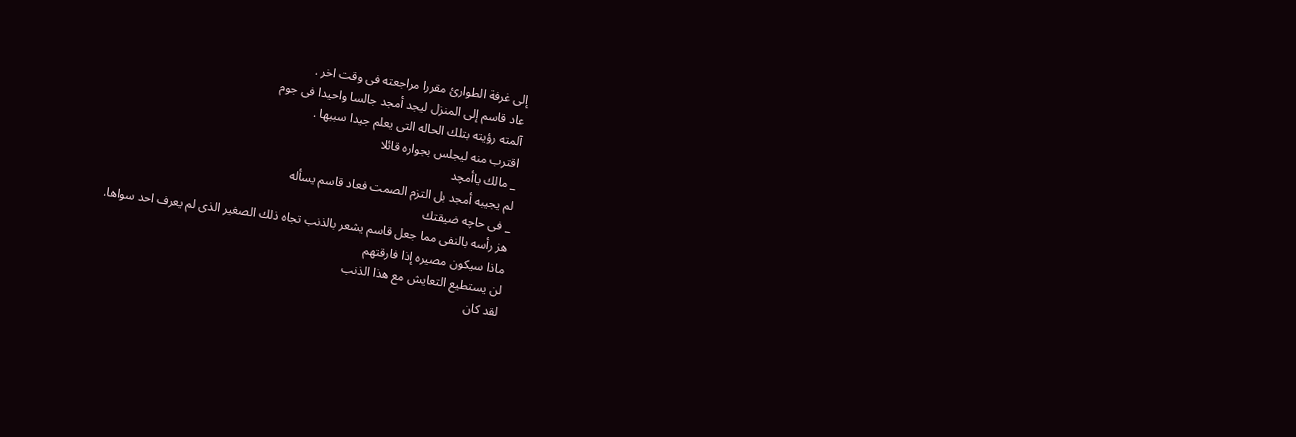إلى غرفة الطوارئ مقررا مراجعته فى وقت اخر .
عاد قاسم إلى المنزل ليجد أمجد جالسا واحيدا فى جوم
آلمته رؤيته بتلك الحاله التى يعلم جيدا سببها .
اقترب منه ليجلس بجواره قائلا
_ مالك ياأمچد
لم يجيبه أمجد بل التزم الصمت فعاد قاسم يسأله
_ فى حاچه ضيقتك
هز رأسه بالنفى مما جعل قاسم يشعر بالذنب تجاه ذلك الصغير الذى لم يعرف احد سواها.
ماذا سيكون مصيره إذا فارقتهم
لن يستطيع التعايش مع هذا الذنب
لقد كان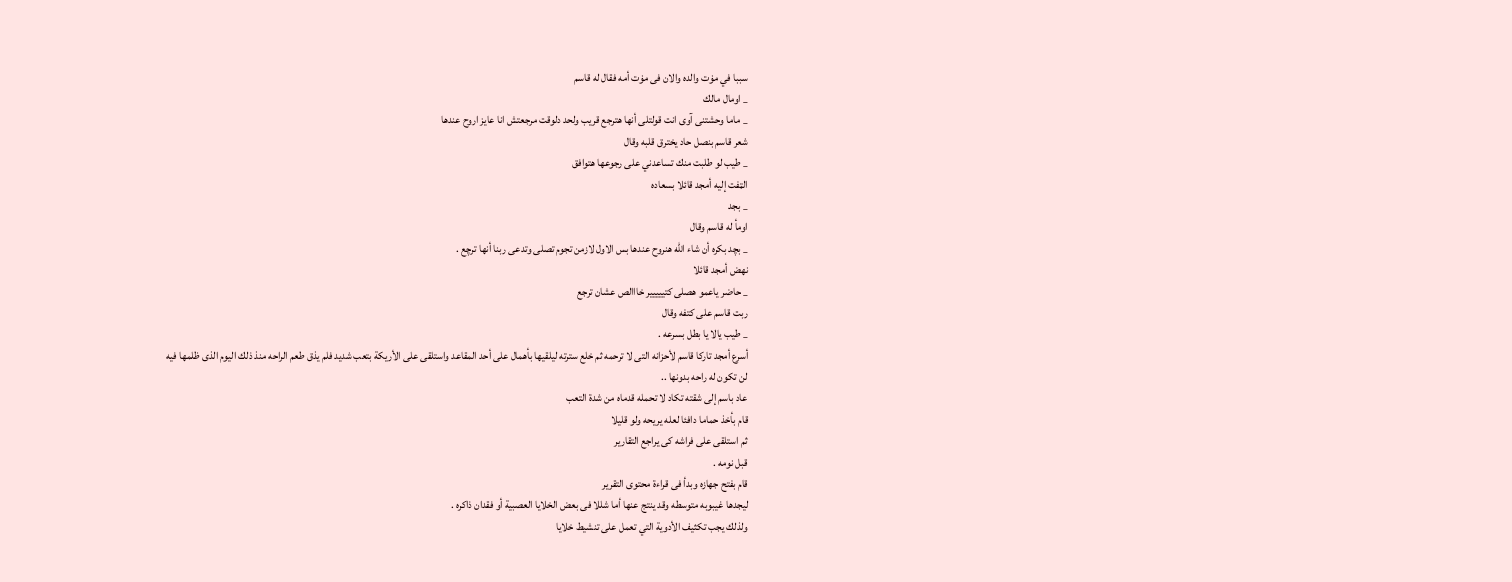سببا في مۏت والده والان فى مۏت أمه فقال له قاسم
_ اومال مالك
_ ماما وحشتنى آوى انت قولتلى أنها هترجع قريب ولحد دلوقت مرجعتش انا عايز اروح عندها
شعر قاسم بنصل حاد يخترق قلبه وقال
_ طيب لو طلبت منك تساعدني على رجوعها هتوافق
الټفت إليه أمجد قائلا بسعاده
_ بجد
اومأ له قاسم وقال
_ بچد بكره أن شاء الله هنروح عندها بس الاول لازمن تجوم تصلى وتدعى ربنا أنها ترچع .
نهض أمجد قائلا
_ حاضر ياعمو هصلى كتييييير خااالص عشان ترجع
ربت قاسم على كتفه وقال
_ طيب يالا يا بطل بسرعه .
أسرع أمجد تاركا قاسم لأحزانه التى لا ترحمه ثم خلع سترته ليلقيها بأهمال على أحد المقاعد واستلقى على الأريكة بتعب شديد فلم يذق طعم الراحه منذ ذلك اليوم الذى ظلمها فيه
لن تكون له راحه بدونها ..
عاد باسم إلى شقته تكاد لا تحمله قدماه من شدة التعب
قام بأخذ حماما دافئا لعله يريحه ولو قليلا
ثم استلقى على فراشه كى يراجع التقارير
قبل نومه .
قام بفتح جهازه وبدأ فى قراءة محتوى التقرير
ليجدها غيبوبه متوسطه وقد ينتج عنها أما شللا فى بعض الخلايا العصبية أو فقدان ذاكره .
ولذلك يجب تكثيف الأدوية التي تعمل على تنشيط خلايا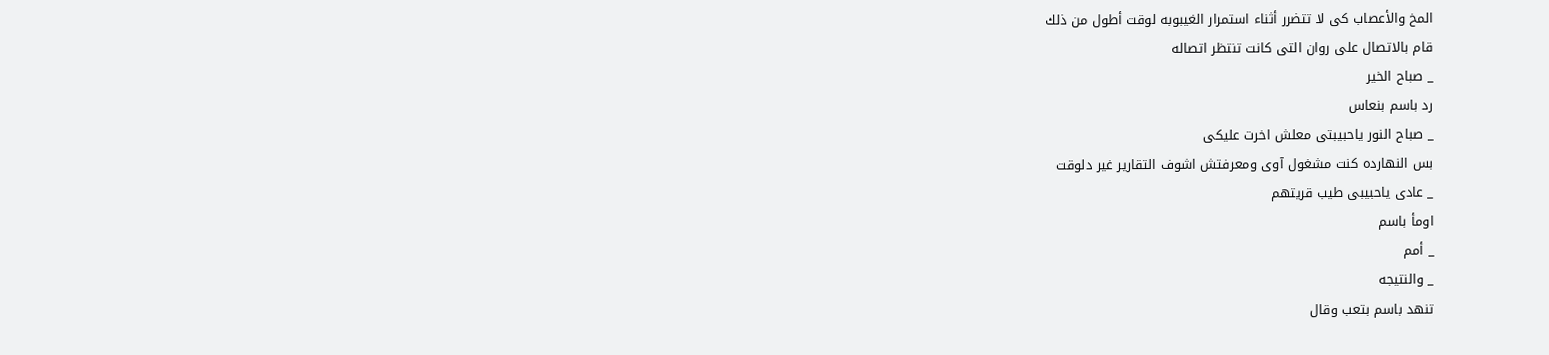المخ والأعصاب كى لا تتضرر أثناء استمرار الغيبوبه لوقت أطول من ذلك
قام بالاتصال على روان التى كانت تنتظر اتصاله
_ صباح الخير
رد باسم بنعاس
_ صباح النور ياحبيبتى معلش اخرت عليكى
بس النهارده كنت مشغول آوى ومعرفتش اشوف التقارير غير دلوقت
_ عادى ياحبيبى طيب قريتهم
اومأ باسم
_ أمم
_ والنتيجه
تنهد باسم بتعب وقال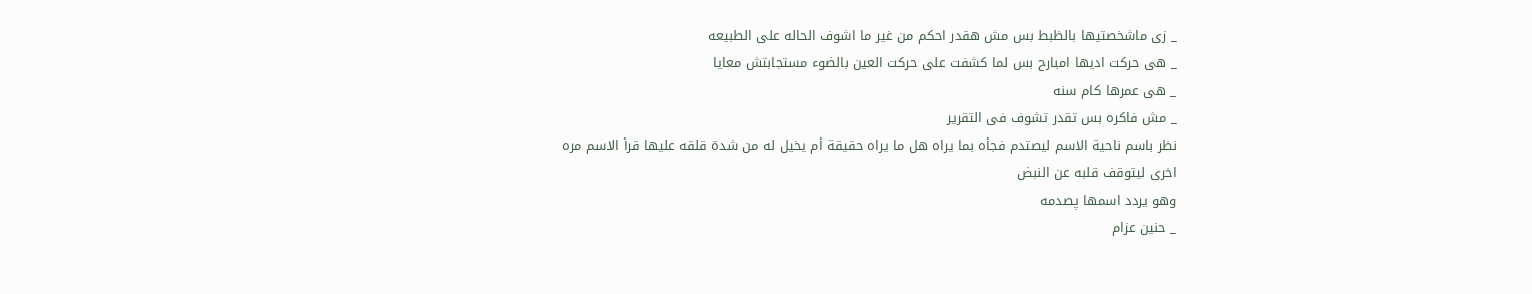_ زى ماشخصتيها بالظبط بس مش هقدر احكم من غير ما اشوف الحاله على الطبيعه
_ هى حركت اديها امبارح بس لما كشفت على حركت العين بالضوء مستجابتش معايا
_ هى عمرها كام سنه
_ مش فاكره بس تقدر تشوف فى التقرير
نظر باسم ناحية الاسم ليصتدم فجأه بما يراه هل ما يراه حقيقة أم يخيل له من شدة قلقه عليها قرأ الاسم مره اخرى ليتوقف قلبه عن النبض
وهو يردد اسمها پصدمه
_ حنين عزام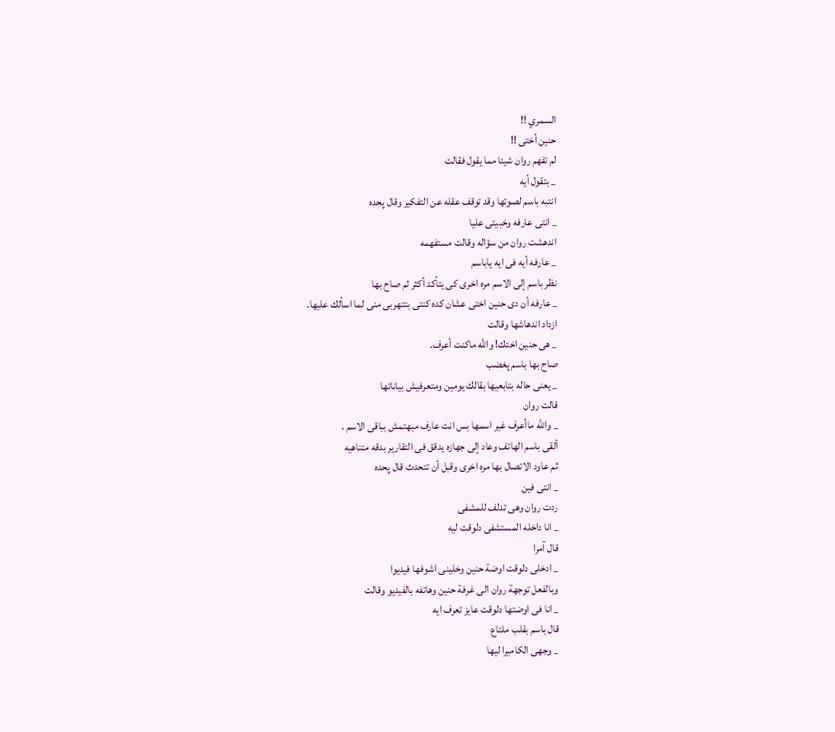السمري !!
حنين أختى !!
لم تفهم روان شيئا مما يقول فقالت
_ بتقول أيه
انتبه باسم لصوتها وقد توقف عقله عن التفكير وقال پحده
_ انتى عارفه وخبيتى عليا
اندهشت روان من سؤاله وقالت مستفهمه
_ عارفه أيه فى ايه ياباسم
نظر باسم إلى الاسم مره اخرى كى يتأكد أكثر ثم صاح بها
_ عارفه أن دى حنين اختى عشان كده كنتى بتتهربى منى لما اسألك عليها.
ازداد اندهاشها وقالت
_ هى حنين اختك! والله ماكنت أعرف.
صاح بها باسم پغضب
_ يعنى حاله بتابعيها بقالك يومين ومتعرفيش بياناتها
قالت روان
_ والله ماأعرف غير اسمها بس انت عارف مبهتمش بباقى الاسم .
ألقى باسم الهاتف وعاد إلى جهازه يدقق فى التقارير بدقه متناهيه
ثم عاود الاتصال بها مره اخرى وقبل أن تتحدث قال پحده
_ انتى فين
ردت روان وهى تدلف للمشفى
_ انا داخله المستشفى دلوقت ليه
قال آمرا
_ ادخلى دلوقت اوضة حنين وخلينى اشوفها فيديوا
وبالفعل توجهة روان الى غرفة حنين وهاتفه بالفيديو وقالت
_ انا فى اوضتها دلوقت عايز تعرف ايه
قال باسم بقلب ملتاع
_ وجهى الكاميرا ليها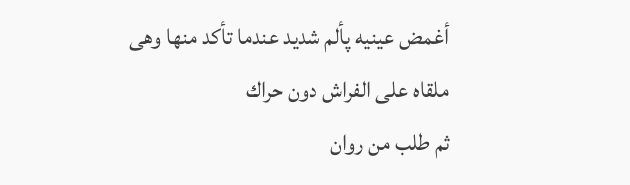أغمض عينيه پألم شديد عندما تأكد منها وهى ملقاه على الفراش دون حراك
ثم طلب من روان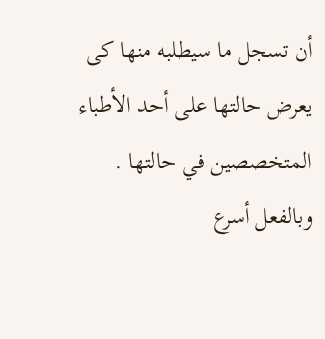أن تسجل ما سيطلبه منها كى يعرض حالتها على أحد الأطباء المتخصصين في حالتها .
وبالفعل أسرع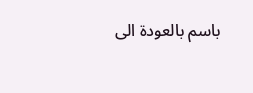باسم بالعودة الى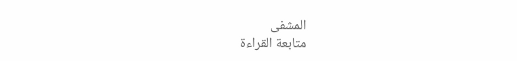المشفى
متابعة القراءة